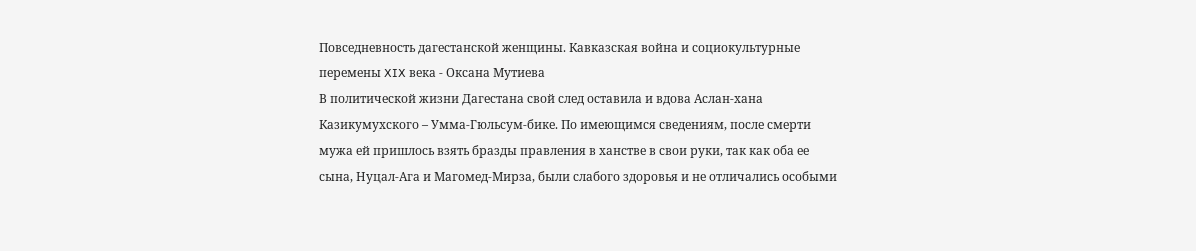Повседневность дагестанской женщины. Кавказская война и социокультурные перемены XIX века - Оксана Мутиева
В политической жизни Дагестана свой след оставила и вдова Аслан-хана Казикумухского – Умма-Гюльсум-бике. По имеющимся сведениям, после смерти мужа ей пришлось взять бразды правления в ханстве в свои руки, так как оба ее сына, Нуцал-Ага и Магомед-Мирза, были слабого здоровья и не отличались особыми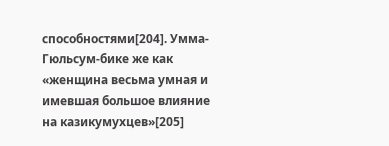способностями[204]. Умма-Гюльсум-бике же как «женщина весьма умная и имевшая большое влияние на казикумухцев»[205]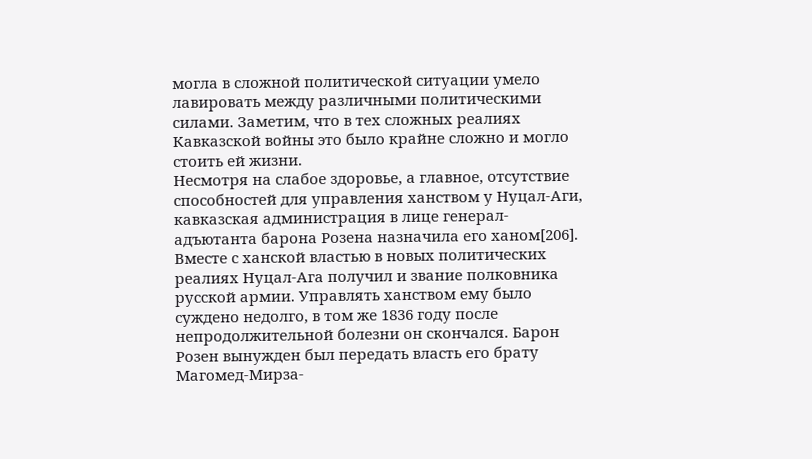могла в сложной политической ситуации умело лавировать между различными политическими силами. Заметим, что в тех сложных реалиях Кавказской войны это было крайне сложно и могло стоить ей жизни.
Несмотря на слабое здоровье, а главное, отсутствие способностей для управления ханством у Нуцал-Аги, кавказская администрация в лице генерал-адъютанта барона Розена назначила его ханом[206]. Вместе с ханской властью в новых политических реалиях Нуцал-Ага получил и звание полковника русской армии. Управлять ханством ему было суждено недолго, в том же 1836 году после непродолжительной болезни он скончался. Барон Розен вынужден был передать власть его брату Магомед-Мирза-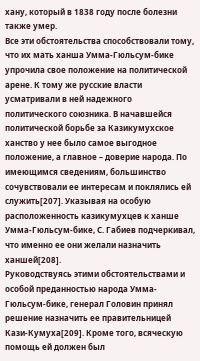хану, который в 1838 году после болезни также умер.
Все эти обстоятельства способствовали тому, что их мать ханша Умма-Гюльсум-бике упрочила свое положение на политической арене. К тому же русские власти усматривали в ней надежного политического союзника. В начавшейся политической борьбе за Казикумухское ханство у нее было самое выгодное положение, а главное – доверие народа. По имеющимся сведениям, большинство сочувствовали ее интересам и поклялись ей служить[207]. Указывая на особую расположенность казикумухцев к ханше Умма-Гюльсум-бике, С. Габиев подчеркивал, что именно ее они желали назначить ханшей[208].
Руководствуясь этими обстоятельствами и особой преданностью народа Умма-Гюльсум-бике, генерал Головин принял решение назначить ее правительницей Кази-Кумуха[209]. Кроме того, всяческую помощь ей должен был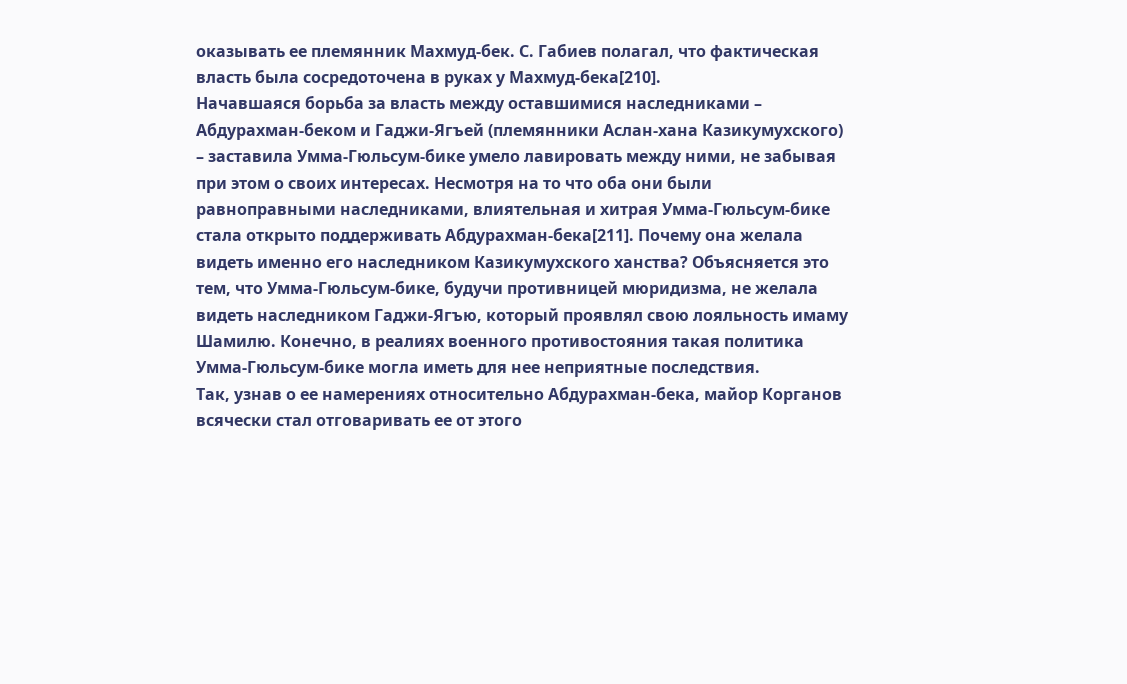оказывать ее племянник Махмуд-бек. С. Габиев полагал, что фактическая власть была сосредоточена в руках у Махмуд-бека[210].
Начавшаяся борьба за власть между оставшимися наследниками – Абдурахман-беком и Гаджи-Ягъей (племянники Аслан-хана Казикумухского) – заставила Умма-Гюльсум-бике умело лавировать между ними, не забывая при этом о своих интересах. Несмотря на то что оба они были равноправными наследниками, влиятельная и хитрая Умма-Гюльсум-бике стала открыто поддерживать Абдурахман-бека[211]. Почему она желала видеть именно его наследником Казикумухского ханства? Объясняется это тем, что Умма-Гюльсум-бике, будучи противницей мюридизма, не желала видеть наследником Гаджи-Ягъю, который проявлял свою лояльность имаму Шамилю. Конечно, в реалиях военного противостояния такая политика Умма-Гюльсум-бике могла иметь для нее неприятные последствия.
Так, узнав о ее намерениях относительно Абдурахман-бека, майор Корганов всячески стал отговаривать ее от этого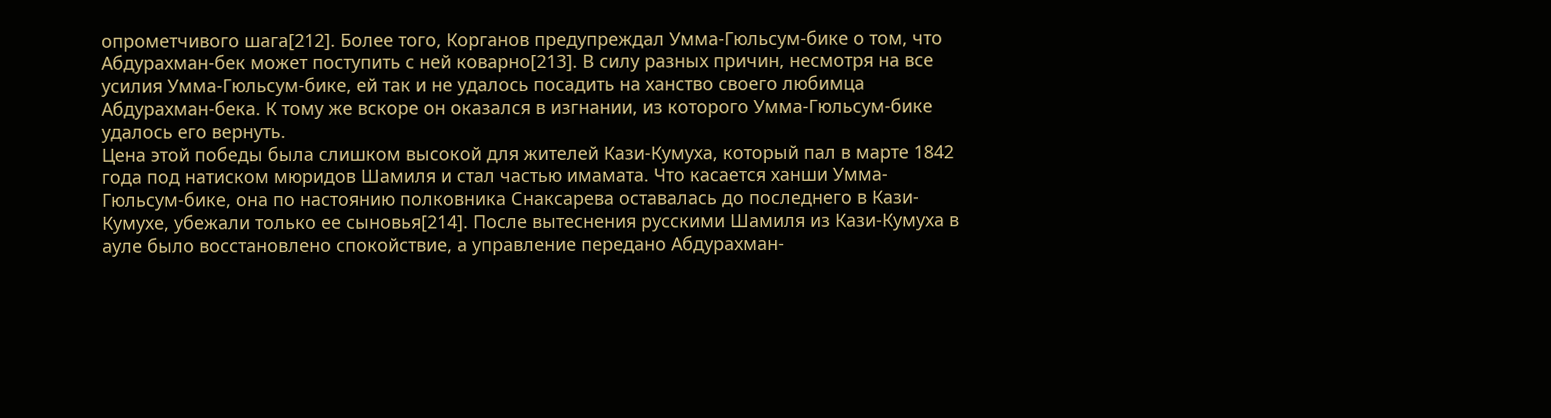опрометчивого шага[212]. Более того, Корганов предупреждал Умма-Гюльсум-бике о том, что Абдурахман-бек может поступить с ней коварно[213]. В силу разных причин, несмотря на все усилия Умма-Гюльсум-бике, ей так и не удалось посадить на ханство своего любимца Абдурахман-бека. К тому же вскоре он оказался в изгнании, из которого Умма-Гюльсум-бике удалось его вернуть.
Цена этой победы была слишком высокой для жителей Кази-Кумуха, который пал в марте 1842 года под натиском мюридов Шамиля и стал частью имамата. Что касается ханши Умма-Гюльсум-бике, она по настоянию полковника Снаксарева оставалась до последнего в Кази-Кумухе, убежали только ее сыновья[214]. После вытеснения русскими Шамиля из Кази-Кумуха в ауле было восстановлено спокойствие, а управление передано Абдурахман-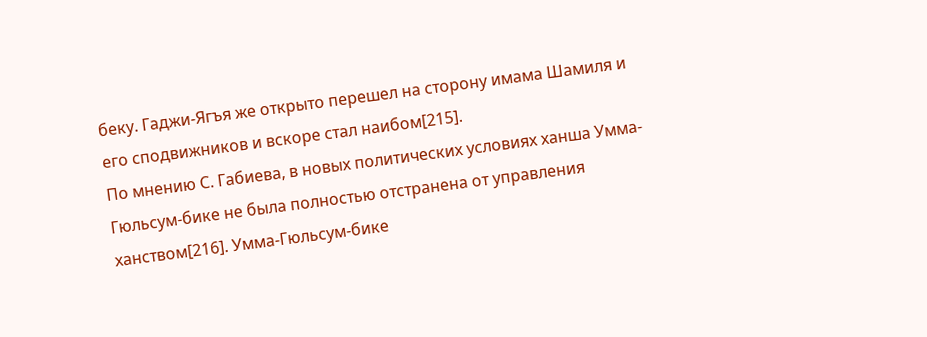беку. Гаджи-Ягъя же открыто перешел на сторону имама Шамиля и его сподвижников и вскоре стал наибом[215].
По мнению С. Габиева, в новых политических условиях ханша Умма-Гюльсум-бике не была полностью отстранена от управления ханством[216]. Умма-Гюльсум-бике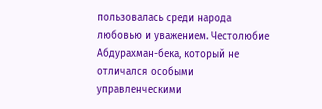пользовалась среди народа любовью и уважением. Честолюбие Абдурахман-бека, который не отличался особыми управленческими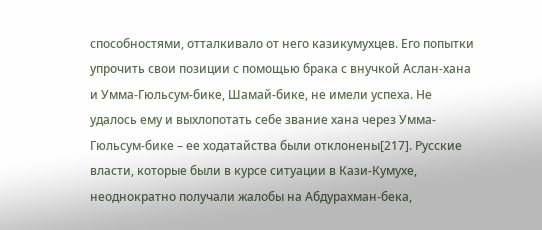способностями, отталкивало от него казикумухцев. Его попытки упрочить свои позиции с помощью брака с внучкой Аслан-хана и Умма-Гюльсум-бике, Шамай-бике, не имели успеха. Не удалось ему и выхлопотать себе звание хана через Умма-Гюльсум-бике – ее ходатайства были отклонены[217]. Русские власти, которые были в курсе ситуации в Кази-Кумухе, неоднократно получали жалобы на Абдурахман-бека,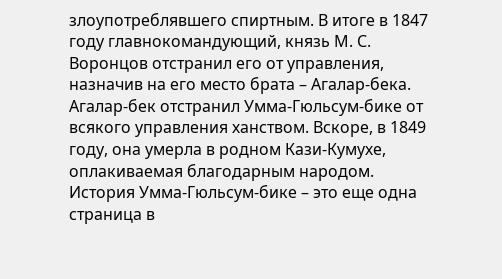злоупотреблявшего спиртным. В итоге в 1847 году главнокомандующий, князь М. С. Воронцов отстранил его от управления, назначив на его место брата – Агалар-бека. Агалар-бек отстранил Умма-Гюльсум-бике от всякого управления ханством. Вскоре, в 1849 году, она умерла в родном Кази-Кумухе, оплакиваемая благодарным народом.
История Умма-Гюльсум-бике – это еще одна страница в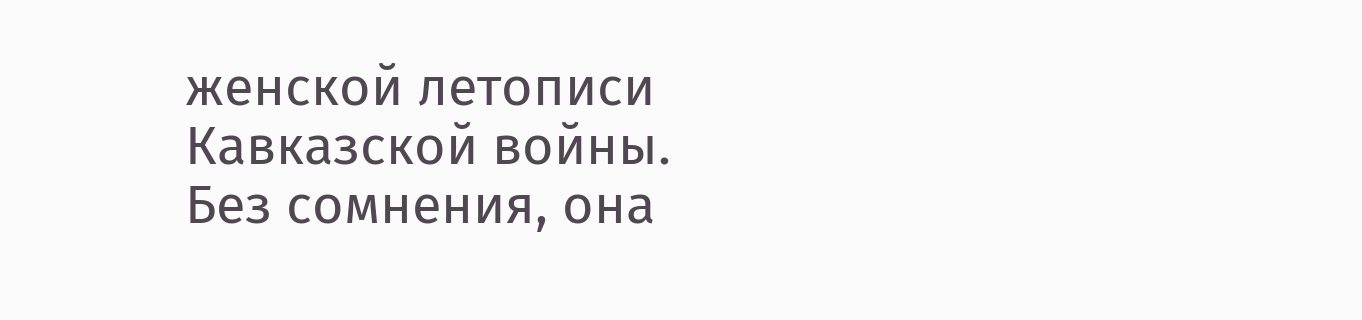женской летописи Кавказской войны. Без сомнения, она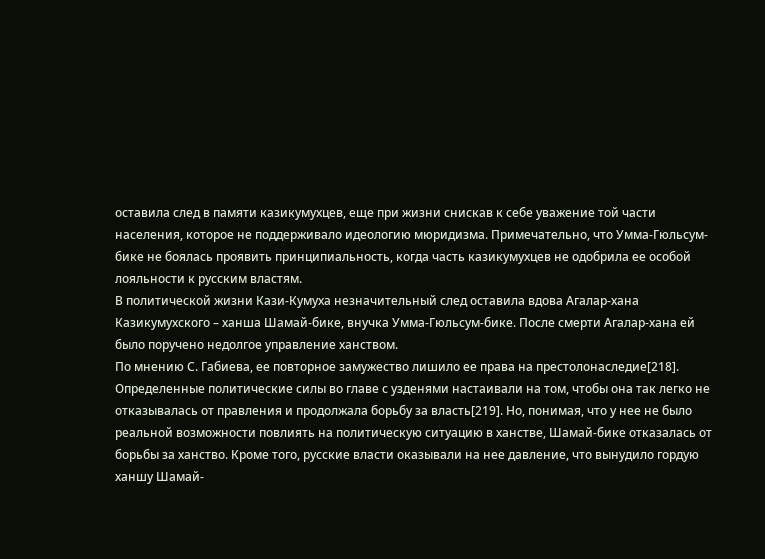оставила след в памяти казикумухцев, еще при жизни снискав к себе уважение той части населения, которое не поддерживало идеологию мюридизма. Примечательно, что Умма-Гюльсум-бике не боялась проявить принципиальность, когда часть казикумухцев не одобрила ее особой лояльности к русским властям.
В политической жизни Кази-Кумуха незначительный след оставила вдова Агалар-хана Казикумухского – ханша Шамай-бике, внучка Умма-Гюльсум-бике. После смерти Агалар-хана ей было поручено недолгое управление ханством.
По мнению С. Габиева, ее повторное замужество лишило ее права на престолонаследие[218]. Определенные политические силы во главе с узденями настаивали на том, чтобы она так легко не отказывалась от правления и продолжала борьбу за власть[219]. Но, понимая, что у нее не было реальной возможности повлиять на политическую ситуацию в ханстве, Шамай-бике отказалась от борьбы за ханство. Кроме того, русские власти оказывали на нее давление, что вынудило гордую ханшу Шамай-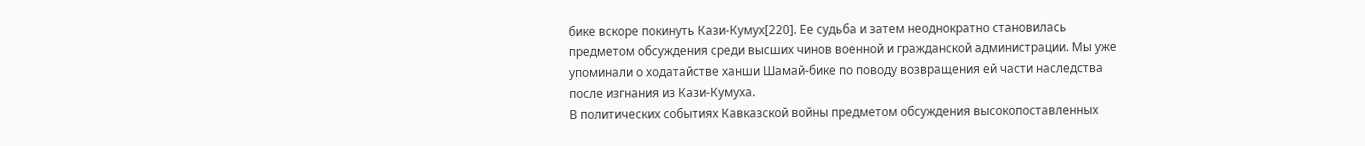бике вскоре покинуть Кази-Кумух[220]. Ее судьба и затем неоднократно становилась предметом обсуждения среди высших чинов военной и гражданской администрации. Мы уже упоминали о ходатайстве ханши Шамай-бике по поводу возвращения ей части наследства после изгнания из Кази-Кумуха.
В политических событиях Кавказской войны предметом обсуждения высокопоставленных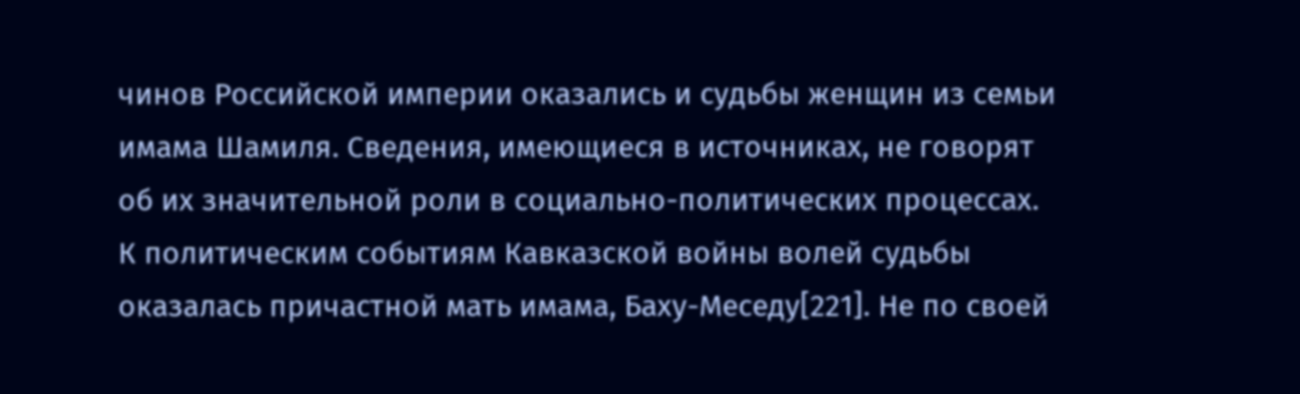чинов Российской империи оказались и судьбы женщин из семьи имама Шамиля. Сведения, имеющиеся в источниках, не говорят об их значительной роли в социально-политических процессах. К политическим событиям Кавказской войны волей судьбы оказалась причастной мать имама, Баху-Меседу[221]. Не по своей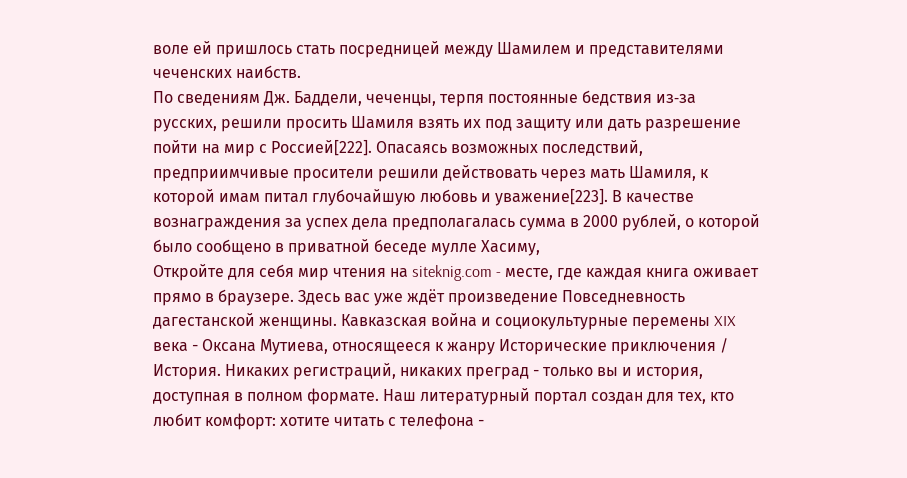воле ей пришлось стать посредницей между Шамилем и представителями чеченских наибств.
По сведениям Дж. Баддели, чеченцы, терпя постоянные бедствия из‑за русских, решили просить Шамиля взять их под защиту или дать разрешение пойти на мир с Россией[222]. Опасаясь возможных последствий, предприимчивые просители решили действовать через мать Шамиля, к которой имам питал глубочайшую любовь и уважение[223]. В качестве вознаграждения за успех дела предполагалась сумма в 2000 рублей, о которой было сообщено в приватной беседе мулле Хасиму,
Откройте для себя мир чтения на siteknig.com - месте, где каждая книга оживает прямо в браузере. Здесь вас уже ждёт произведение Повседневность дагестанской женщины. Кавказская война и социокультурные перемены XIX века - Оксана Мутиева, относящееся к жанру Исторические приключения / История. Никаких регистраций, никаких преград - только вы и история, доступная в полном формате. Наш литературный портал создан для тех, кто любит комфорт: хотите читать с телефона -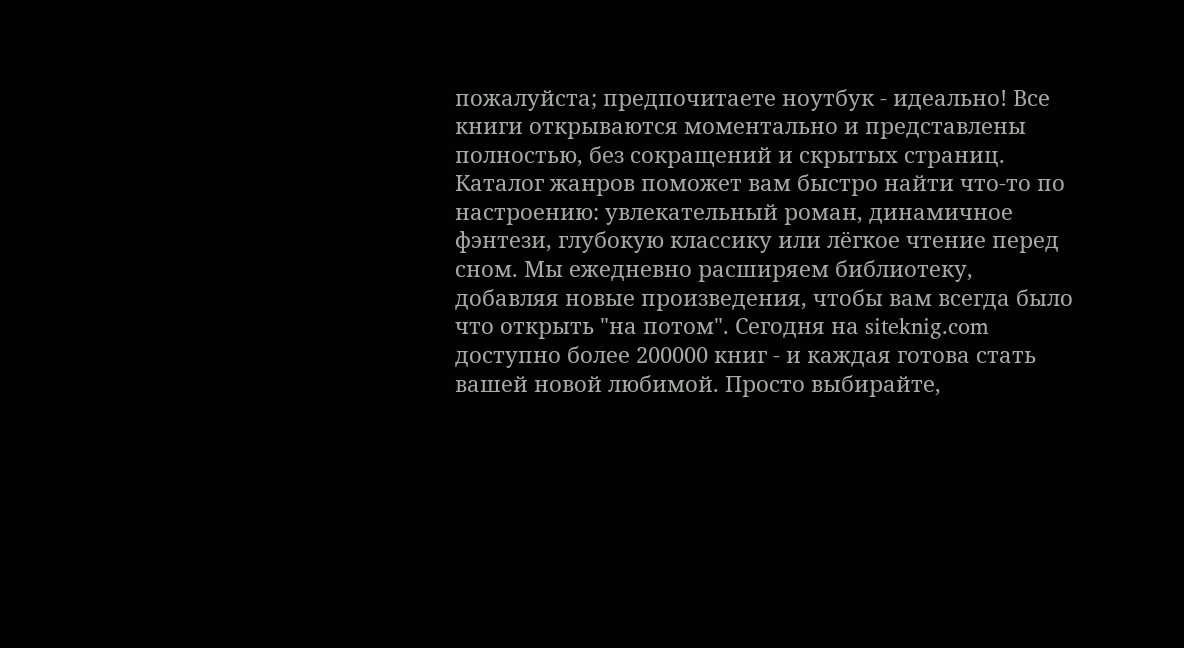пожалуйста; предпочитаете ноутбук - идеально! Все книги открываются моментально и представлены полностью, без сокращений и скрытых страниц. Каталог жанров поможет вам быстро найти что-то по настроению: увлекательный роман, динамичное фэнтези, глубокую классику или лёгкое чтение перед сном. Мы ежедневно расширяем библиотеку, добавляя новые произведения, чтобы вам всегда было что открыть "на потом". Сегодня на siteknig.com доступно более 200000 книг - и каждая готова стать вашей новой любимой. Просто выбирайте,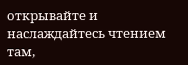открывайте и наслаждайтесь чтением там,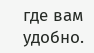где вам удобно.